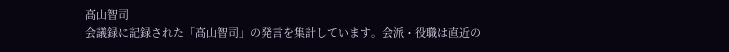高山智司
会議録に記録された「高山智司」の発言を集計しています。会派・役職は直近の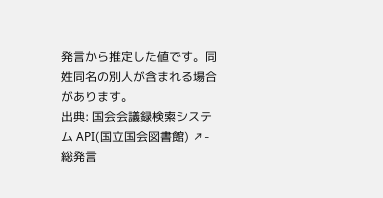発言から推定した値です。同姓同名の別人が含まれる場合があります。
出典: 国会会議録検索システム API(国立国会図書館) ↗- 総発言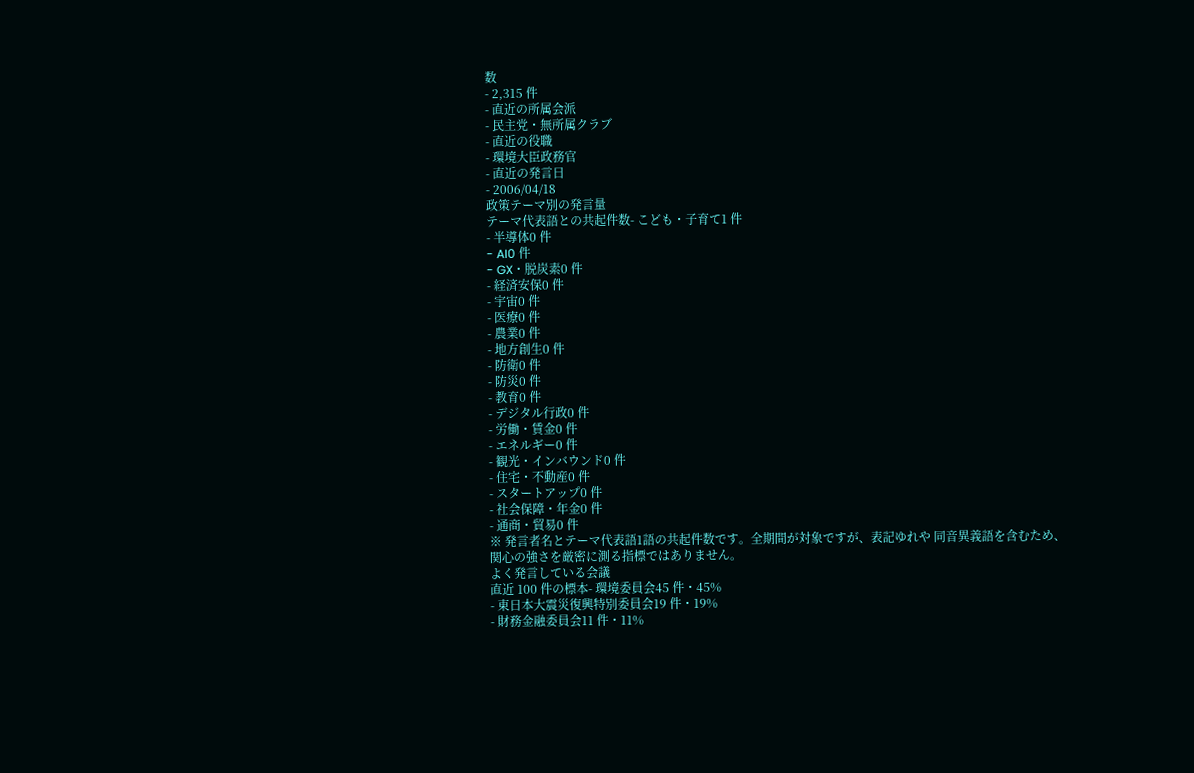数
- 2,315 件
- 直近の所属会派
- 民主党・無所属クラブ
- 直近の役職
- 環境大臣政務官
- 直近の発言日
- 2006/04/18
政策テーマ別の発言量
テーマ代表語との共起件数- こども・子育て1 件
- 半導体0 件
- AI0 件
- GX・脱炭素0 件
- 経済安保0 件
- 宇宙0 件
- 医療0 件
- 農業0 件
- 地方創生0 件
- 防衛0 件
- 防災0 件
- 教育0 件
- デジタル行政0 件
- 労働・賃金0 件
- エネルギー0 件
- 観光・インバウンド0 件
- 住宅・不動産0 件
- スタートアップ0 件
- 社会保障・年金0 件
- 通商・貿易0 件
※ 発言者名とテーマ代表語1語の共起件数です。全期間が対象ですが、表記ゆれや 同音異義語を含むため、関心の強さを厳密に測る指標ではありません。
よく発言している会議
直近 100 件の標本- 環境委員会45 件・45%
- 東日本大震災復興特別委員会19 件・19%
- 財務金融委員会11 件・11%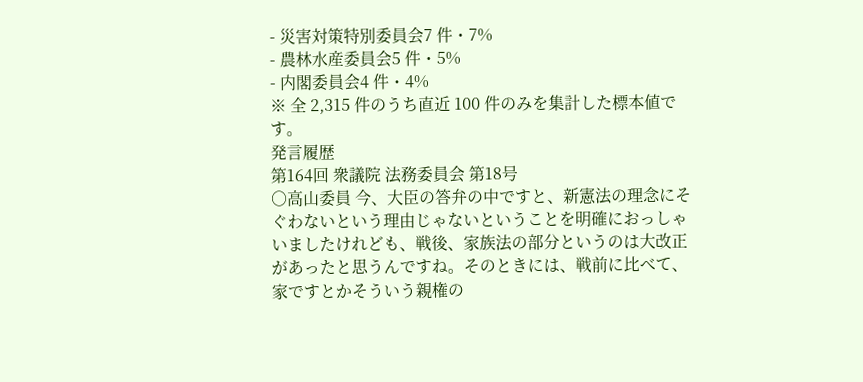- 災害対策特別委員会7 件・7%
- 農林水産委員会5 件・5%
- 内閣委員会4 件・4%
※ 全 2,315 件のうち直近 100 件のみを集計した標本値です。
発言履歴
第164回 衆議院 法務委員会 第18号
○高山委員 今、大臣の答弁の中ですと、新憲法の理念にそぐわないという理由じゃないということを明確におっしゃいましたけれども、戦後、家族法の部分というのは大改正があったと思うんですね。そのときには、戦前に比べて、家ですとかそういう親権の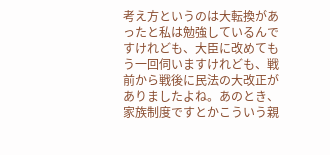考え方というのは大転換があったと私は勉強しているんですけれども、大臣に改めてもう一回伺いますけれども、戦前から戦後に民法の大改正がありましたよね。あのとき、家族制度ですとかこういう親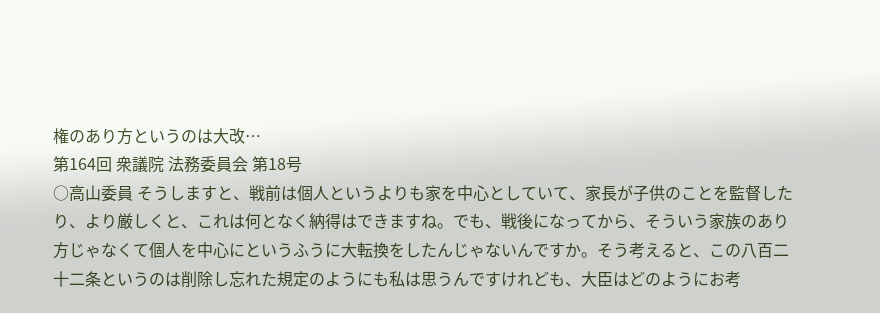権のあり方というのは大改…
第164回 衆議院 法務委員会 第18号
○高山委員 そうしますと、戦前は個人というよりも家を中心としていて、家長が子供のことを監督したり、より厳しくと、これは何となく納得はできますね。でも、戦後になってから、そういう家族のあり方じゃなくて個人を中心にというふうに大転換をしたんじゃないんですか。そう考えると、この八百二十二条というのは削除し忘れた規定のようにも私は思うんですけれども、大臣はどのようにお考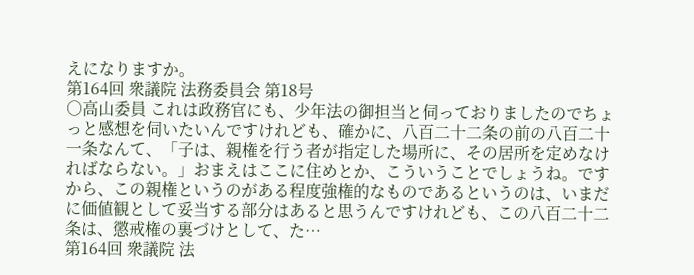えになりますか。
第164回 衆議院 法務委員会 第18号
○高山委員 これは政務官にも、少年法の御担当と伺っておりましたのでちょっと感想を伺いたいんですけれども、確かに、八百二十二条の前の八百二十一条なんて、「子は、親権を行う者が指定した場所に、その居所を定めなければならない。」おまえはここに住めとか、こういうことでしょうね。ですから、この親権というのがある程度強権的なものであるというのは、いまだに価値観として妥当する部分はあると思うんですけれども、この八百二十二条は、懲戒権の裏づけとして、た…
第164回 衆議院 法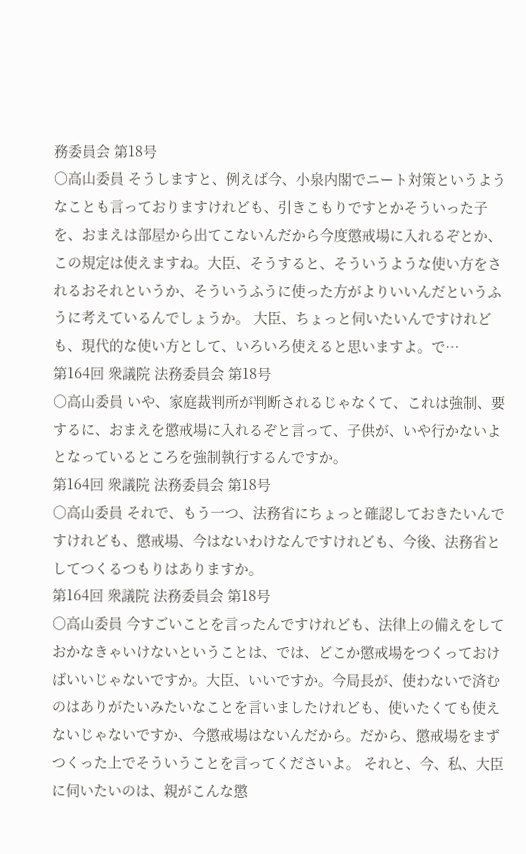務委員会 第18号
○高山委員 そうしますと、例えば今、小泉内閣でニート対策というようなことも言っておりますけれども、引きこもりですとかそういった子を、おまえは部屋から出てこないんだから今度懲戒場に入れるぞとか、この規定は使えますね。大臣、そうすると、そういうような使い方をされるおそれというか、そういうふうに使った方がよりいいんだというふうに考えているんでしょうか。 大臣、ちょっと伺いたいんですけれども、現代的な使い方として、いろいろ使えると思いますよ。で…
第164回 衆議院 法務委員会 第18号
○高山委員 いや、家庭裁判所が判断されるじゃなくて、これは強制、要するに、おまえを懲戒場に入れるぞと言って、子供が、いや行かないよとなっているところを強制執行するんですか。
第164回 衆議院 法務委員会 第18号
○高山委員 それで、もう一つ、法務省にちょっと確認しておきたいんですけれども、懲戒場、今はないわけなんですけれども、今後、法務省としてつくるつもりはありますか。
第164回 衆議院 法務委員会 第18号
○高山委員 今すごいことを言ったんですけれども、法律上の備えをしておかなきゃいけないということは、では、どこか懲戒場をつくっておけばいいじゃないですか。大臣、いいですか。今局長が、使わないで済むのはありがたいみたいなことを言いましたけれども、使いたくても使えないじゃないですか、今懲戒場はないんだから。だから、懲戒場をまずつくった上でそういうことを言ってくださいよ。 それと、今、私、大臣に伺いたいのは、親がこんな懲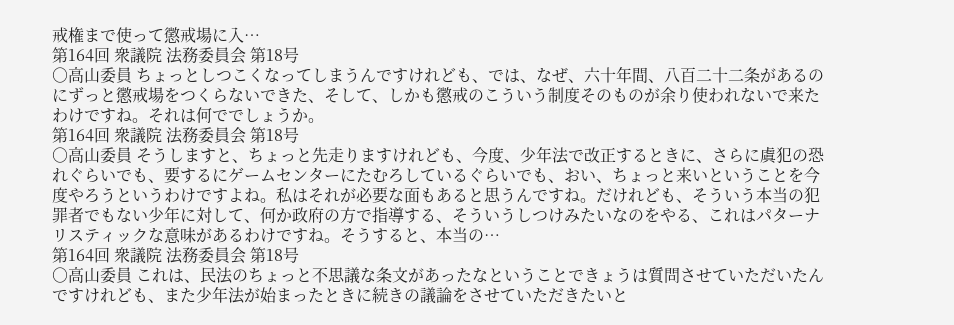戒権まで使って懲戒場に入…
第164回 衆議院 法務委員会 第18号
○高山委員 ちょっとしつこくなってしまうんですけれども、では、なぜ、六十年間、八百二十二条があるのにずっと懲戒場をつくらないできた、そして、しかも懲戒のこういう制度そのものが余り使われないで来たわけですね。それは何ででしょうか。
第164回 衆議院 法務委員会 第18号
○高山委員 そうしますと、ちょっと先走りますけれども、今度、少年法で改正するときに、さらに虞犯の恐れぐらいでも、要するにゲームセンターにたむろしているぐらいでも、おい、ちょっと来いということを今度やろうというわけですよね。私はそれが必要な面もあると思うんですね。だけれども、そういう本当の犯罪者でもない少年に対して、何か政府の方で指導する、そういうしつけみたいなのをやる、これはパターナリスティックな意味があるわけですね。そうすると、本当の…
第164回 衆議院 法務委員会 第18号
○高山委員 これは、民法のちょっと不思議な条文があったなということできょうは質問させていただいたんですけれども、また少年法が始まったときに続きの議論をさせていただきたいと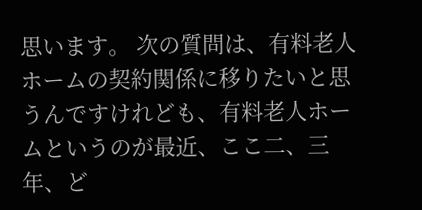思います。 次の質問は、有料老人ホームの契約関係に移りたいと思うんですけれども、有料老人ホームというのが最近、ここ二、三年、ど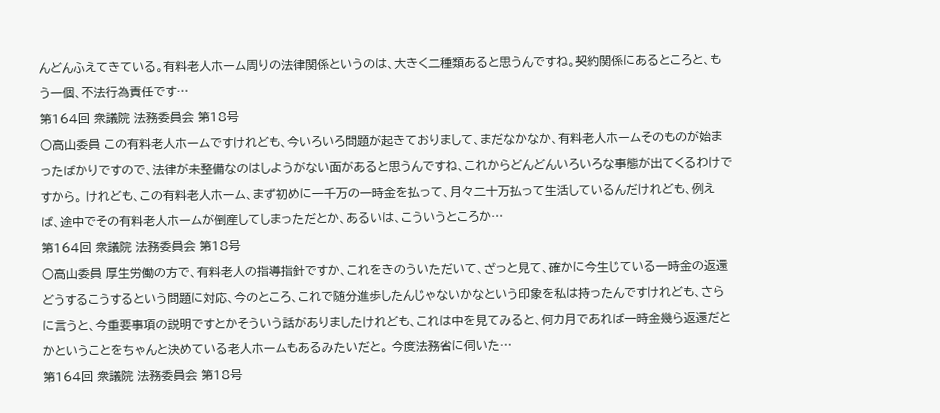んどんふえてきている。有料老人ホーム周りの法律関係というのは、大きく二種類あると思うんですね。契約関係にあるところと、もう一個、不法行為責任です…
第164回 衆議院 法務委員会 第18号
○高山委員 この有料老人ホームですけれども、今いろいろ問題が起きておりまして、まだなかなか、有料老人ホームそのものが始まったばかりですので、法律が未整備なのはしようがない面があると思うんですね、これからどんどんいろいろな事態が出てくるわけですから。 けれども、この有料老人ホーム、まず初めに一千万の一時金を払って、月々二十万払って生活しているんだけれども、例えば、途中でその有料老人ホームが倒産してしまっただとか、あるいは、こういうところか…
第164回 衆議院 法務委員会 第18号
○高山委員 厚生労働の方で、有料老人の指導指針ですか、これをきのういただいて、ざっと見て、確かに今生じている一時金の返還どうするこうするという問題に対応、今のところ、これで随分進歩したんじゃないかなという印象を私は持ったんですけれども、さらに言うと、今重要事項の説明ですとかそういう話がありましたけれども、これは中を見てみると、何カ月であれば一時金幾ら返還だとかということをちゃんと決めている老人ホームもあるみたいだと。 今度法務省に伺いた…
第164回 衆議院 法務委員会 第18号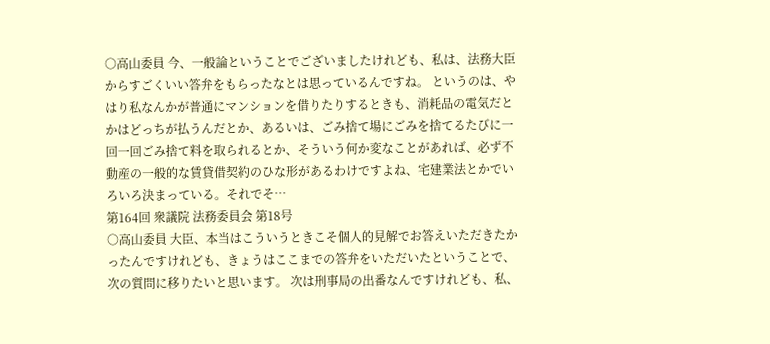○高山委員 今、一般論ということでございましたけれども、私は、法務大臣からすごくいい答弁をもらったなとは思っているんですね。 というのは、やはり私なんかが普通にマンションを借りたりするときも、消耗品の電気だとかはどっちが払うんだとか、あるいは、ごみ捨て場にごみを捨てるたびに一回一回ごみ捨て料を取られるとか、そういう何か変なことがあれば、必ず不動産の一般的な賃貸借契約のひな形があるわけですよね、宅建業法とかでいろいろ決まっている。それでそ…
第164回 衆議院 法務委員会 第18号
○高山委員 大臣、本当はこういうときこそ個人的見解でお答えいただきたかったんですけれども、きょうはここまでの答弁をいただいたということで、次の質問に移りたいと思います。 次は刑事局の出番なんですけれども、私、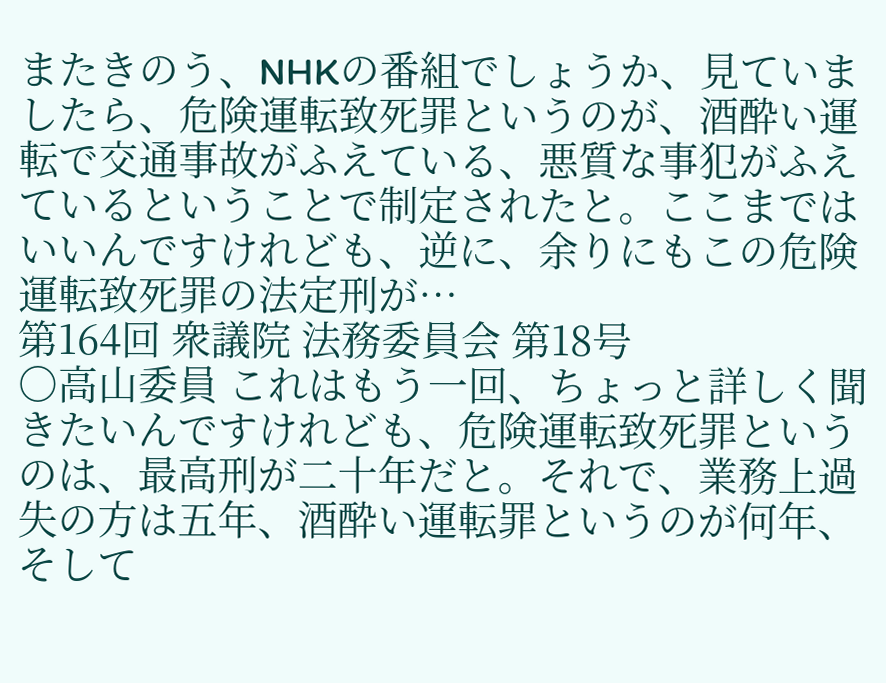またきのう、NHKの番組でしょうか、見ていましたら、危険運転致死罪というのが、酒酔い運転で交通事故がふえている、悪質な事犯がふえているということで制定されたと。ここまではいいんですけれども、逆に、余りにもこの危険運転致死罪の法定刑が…
第164回 衆議院 法務委員会 第18号
○高山委員 これはもう一回、ちょっと詳しく聞きたいんですけれども、危険運転致死罪というのは、最高刑が二十年だと。それで、業務上過失の方は五年、酒酔い運転罪というのが何年、そして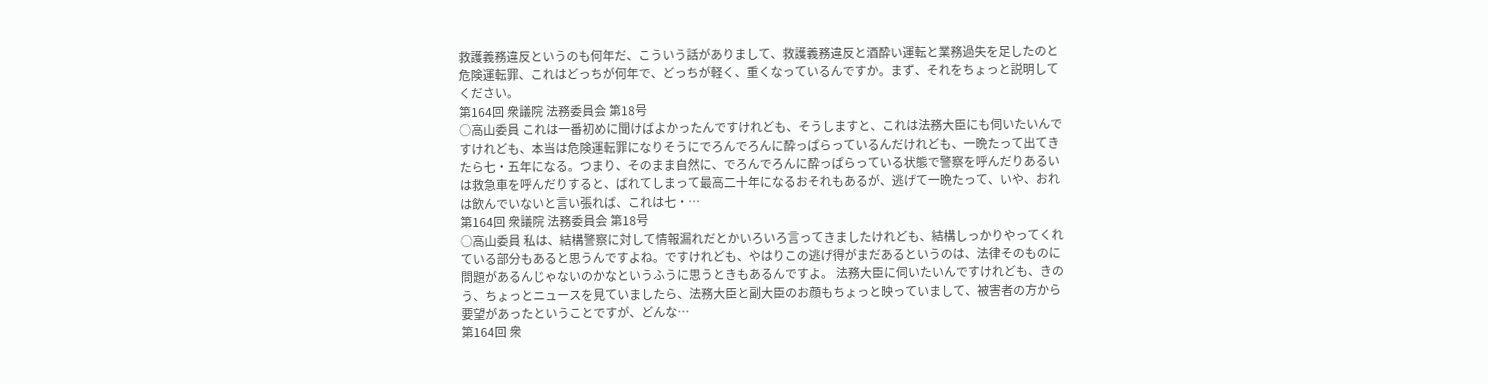救護義務違反というのも何年だ、こういう話がありまして、救護義務違反と酒酔い運転と業務過失を足したのと危険運転罪、これはどっちが何年で、どっちが軽く、重くなっているんですか。まず、それをちょっと説明してください。
第164回 衆議院 法務委員会 第18号
○高山委員 これは一番初めに聞けばよかったんですけれども、そうしますと、これは法務大臣にも伺いたいんですけれども、本当は危険運転罪になりそうにでろんでろんに酔っぱらっているんだけれども、一晩たって出てきたら七・五年になる。つまり、そのまま自然に、でろんでろんに酔っぱらっている状態で警察を呼んだりあるいは救急車を呼んだりすると、ばれてしまって最高二十年になるおそれもあるが、逃げて一晩たって、いや、おれは飲んでいないと言い張れば、これは七・…
第164回 衆議院 法務委員会 第18号
○高山委員 私は、結構警察に対して情報漏れだとかいろいろ言ってきましたけれども、結構しっかりやってくれている部分もあると思うんですよね。ですけれども、やはりこの逃げ得がまだあるというのは、法律そのものに問題があるんじゃないのかなというふうに思うときもあるんですよ。 法務大臣に伺いたいんですけれども、きのう、ちょっとニュースを見ていましたら、法務大臣と副大臣のお顔もちょっと映っていまして、被害者の方から要望があったということですが、どんな…
第164回 衆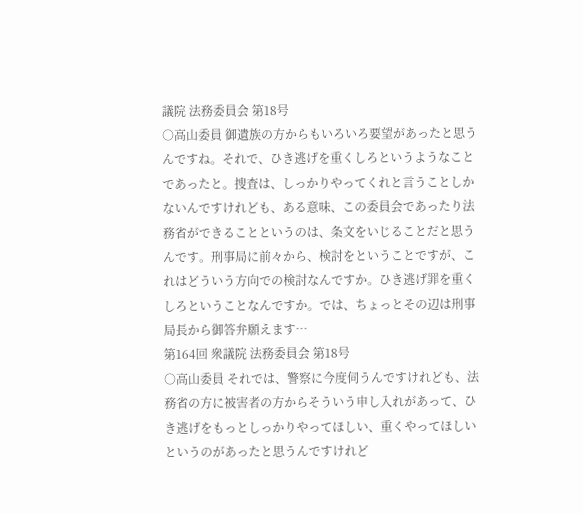議院 法務委員会 第18号
○高山委員 御遺族の方からもいろいろ要望があったと思うんですね。それで、ひき逃げを重くしろというようなことであったと。捜査は、しっかりやってくれと言うことしかないんですけれども、ある意味、この委員会であったり法務省ができることというのは、条文をいじることだと思うんです。刑事局に前々から、検討をということですが、これはどういう方向での検討なんですか。ひき逃げ罪を重くしろということなんですか。では、ちょっとその辺は刑事局長から御答弁願えます…
第164回 衆議院 法務委員会 第18号
○高山委員 それでは、警察に今度伺うんですけれども、法務省の方に被害者の方からそういう申し入れがあって、ひき逃げをもっとしっかりやってほしい、重くやってほしいというのがあったと思うんですけれど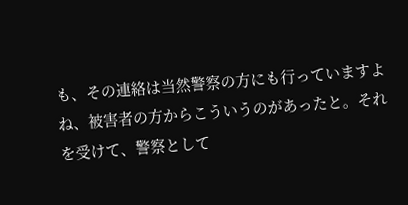も、その連絡は当然警察の方にも行っていますよね、被害者の方からこういうのがあったと。それを受けて、警察として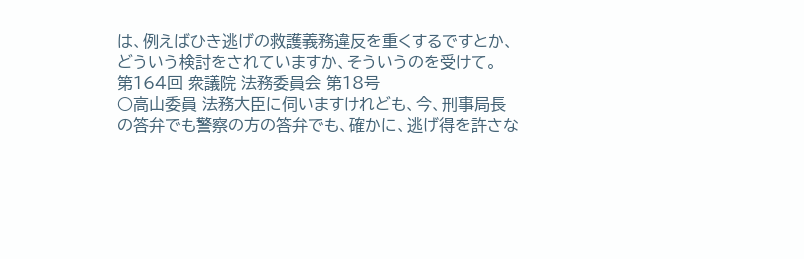は、例えばひき逃げの救護義務違反を重くするですとか、どういう検討をされていますか、そういうのを受けて。
第164回 衆議院 法務委員会 第18号
○高山委員 法務大臣に伺いますけれども、今、刑事局長の答弁でも警察の方の答弁でも、確かに、逃げ得を許さな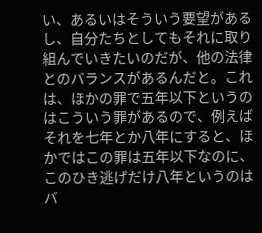い、あるいはそういう要望があるし、自分たちとしてもそれに取り組んでいきたいのだが、他の法律とのバランスがあるんだと。これは、ほかの罪で五年以下というのはこういう罪があるので、例えばそれを七年とか八年にすると、ほかではこの罪は五年以下なのに、このひき逃げだけ八年というのはバ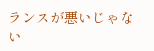ランスが悪いじゃない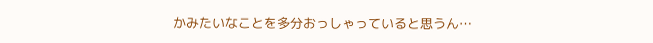かみたいなことを多分おっしゃっていると思うん…